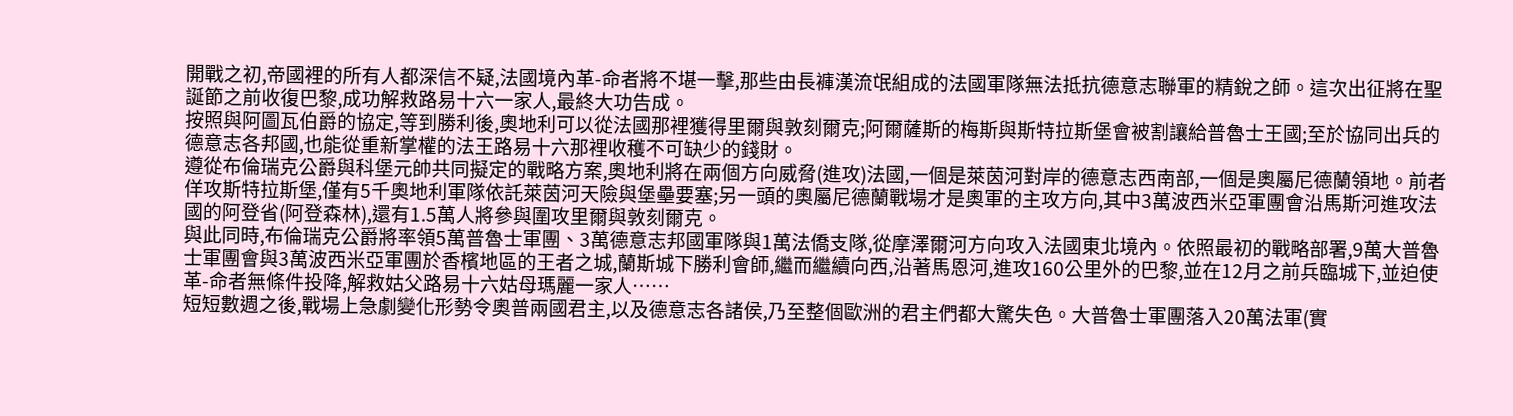開戰之初,帝國裡的所有人都深信不疑,法國境內革-命者將不堪一擊,那些由長褲漢流氓組成的法國軍隊無法抵抗德意志聯軍的精銳之師。這次出征將在聖誕節之前收復巴黎,成功解救路易十六一家人,最終大功告成。
按照與阿圖瓦伯爵的協定,等到勝利後,奧地利可以從法國那裡獲得里爾與敦刻爾克;阿爾薩斯的梅斯與斯特拉斯堡會被割讓給普魯士王國;至於協同出兵的德意志各邦國,也能從重新掌權的法王路易十六那裡收穫不可缺少的錢財。
遵從布倫瑞克公爵與科堡元帥共同擬定的戰略方案,奧地利將在兩個方向威脅(進攻)法國,一個是萊茵河對岸的德意志西南部,一個是奧屬尼德蘭領地。前者佯攻斯特拉斯堡,僅有5千奧地利軍隊依託萊茵河天險與堡壘要塞;另一頭的奧屬尼德蘭戰場才是奧軍的主攻方向,其中3萬波西米亞軍團會沿馬斯河進攻法國的阿登省(阿登森林),還有1.5萬人將參與圍攻里爾與敦刻爾克。
與此同時,布倫瑞克公爵將率領5萬普魯士軍團、3萬德意志邦國軍隊與1萬法僑支隊,從摩澤爾河方向攻入法國東北境內。依照最初的戰略部署,9萬大普魯士軍團會與3萬波西米亞軍團於香檳地區的王者之城,蘭斯城下勝利會師,繼而繼續向西,沿著馬恩河,進攻160公里外的巴黎,並在12月之前兵臨城下,並迫使革-命者無條件投降,解救姑父路易十六姑母瑪麗一家人……
短短數週之後,戰場上急劇變化形勢令奧普兩國君主,以及德意志各諸侯,乃至整個歐洲的君主們都大驚失色。大普魯士軍團落入20萬法軍(實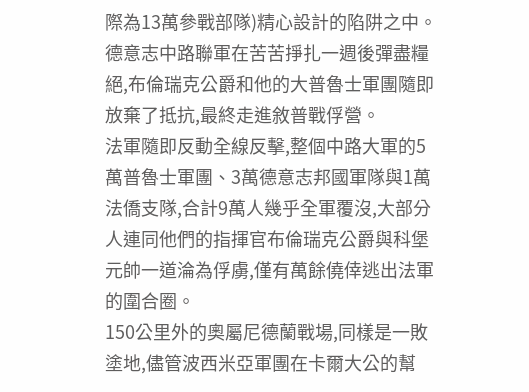際為13萬參戰部隊)精心設計的陷阱之中。德意志中路聯軍在苦苦掙扎一週後彈盡糧絕,布倫瑞克公爵和他的大普魯士軍團隨即放棄了抵抗,最終走進敘普戰俘營。
法軍隨即反動全線反擊,整個中路大軍的5萬普魯士軍團、3萬德意志邦國軍隊與1萬法僑支隊,合計9萬人幾乎全軍覆沒,大部分人連同他們的指揮官布倫瑞克公爵與科堡元帥一道淪為俘虜,僅有萬餘僥倖逃出法軍的圍合圈。
150公里外的奧屬尼德蘭戰場,同樣是一敗塗地,儘管波西米亞軍團在卡爾大公的幫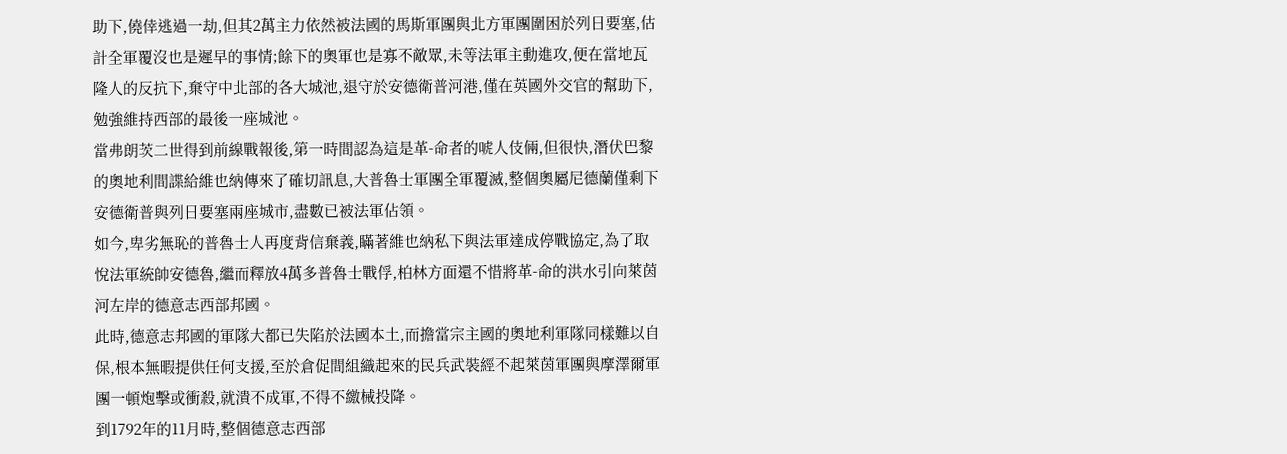助下,僥倖逃過一劫,但其2萬主力依然被法國的馬斯軍團與北方軍團圍困於列日要塞,估計全軍覆沒也是遲早的事情;餘下的奧軍也是寡不敵眾,未等法軍主動進攻,便在當地瓦隆人的反抗下,棄守中北部的各大城池,退守於安德衛普河港,僅在英國外交官的幫助下,勉強維持西部的最後一座城池。
當弗朗茨二世得到前線戰報後,第一時間認為這是革-命者的唬人伎倆,但很快,潛伏巴黎的奧地利間諜給維也納傳來了確切訊息,大普魯士軍團全軍覆滅,整個奧屬尼德蘭僅剩下安德衛普與列日要塞兩座城市,盡數已被法軍佔領。
如今,卑劣無恥的普魯士人再度背信棄義,瞞著維也納私下與法軍達成停戰協定,為了取悅法軍統帥安德魯,繼而釋放4萬多普魯士戰俘,柏林方面還不惜將革-命的洪水引向萊茵河左岸的德意志西部邦國。
此時,德意志邦國的軍隊大都已失陷於法國本土,而擔當宗主國的奧地利軍隊同樣難以自保,根本無暇提供任何支援,至於倉促間組織起來的民兵武裝經不起萊茵軍團與摩澤爾軍團一頓炮擊或衝殺,就潰不成軍,不得不繳械投降。
到1792年的11月時,整個德意志西部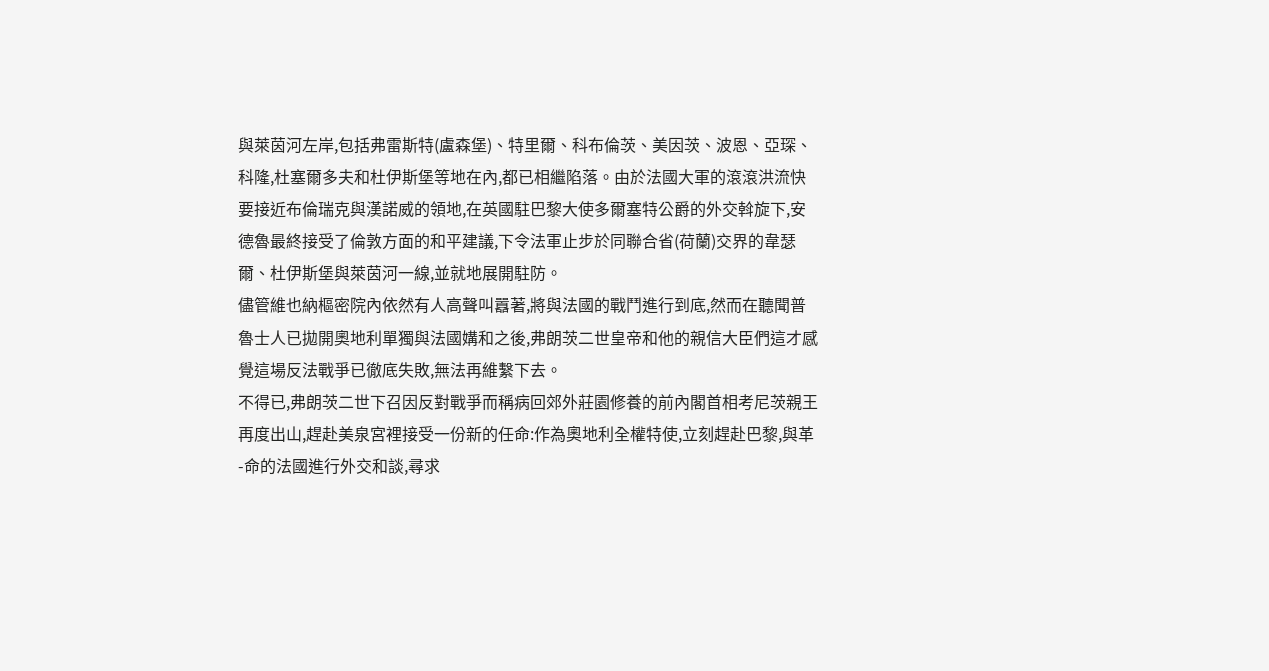與萊茵河左岸,包括弗雷斯特(盧森堡)、特里爾、科布倫茨、美因茨、波恩、亞琛、科隆,杜塞爾多夫和杜伊斯堡等地在內,都已相繼陷落。由於法國大軍的滾滾洪流快要接近布倫瑞克與漢諾威的領地,在英國駐巴黎大使多爾塞特公爵的外交斡旋下,安德魯最終接受了倫敦方面的和平建議,下令法軍止步於同聯合省(荷蘭)交界的韋瑟爾、杜伊斯堡與萊茵河一線,並就地展開駐防。
儘管維也納樞密院內依然有人高聲叫囂著,將與法國的戰鬥進行到底,然而在聽聞普魯士人已拋開奧地利單獨與法國媾和之後,弗朗茨二世皇帝和他的親信大臣們這才感覺這場反法戰爭已徹底失敗,無法再維繫下去。
不得已,弗朗茨二世下召因反對戰爭而稱病回郊外莊園修養的前內閣首相考尼茨親王再度出山,趕赴美泉宮裡接受一份新的任命:作為奧地利全權特使,立刻趕赴巴黎,與革-命的法國進行外交和談,尋求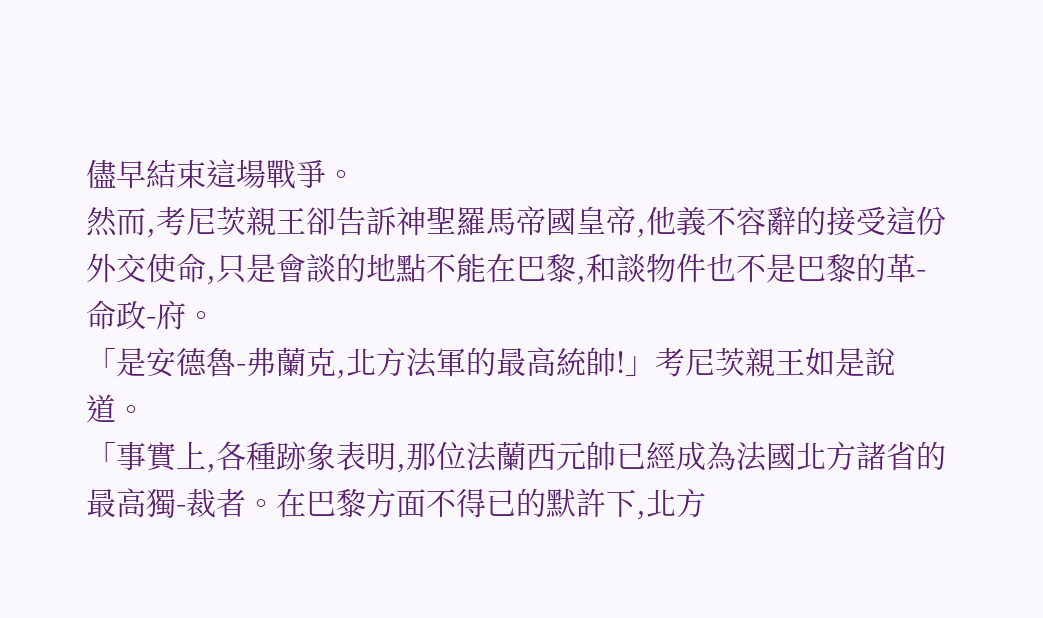儘早結束這場戰爭。
然而,考尼茨親王卻告訴神聖羅馬帝國皇帝,他義不容辭的接受這份外交使命,只是會談的地點不能在巴黎,和談物件也不是巴黎的革-命政-府。
「是安德魯-弗蘭克,北方法軍的最高統帥!」考尼茨親王如是說道。
「事實上,各種跡象表明,那位法蘭西元帥已經成為法國北方諸省的最高獨-裁者。在巴黎方面不得已的默許下,北方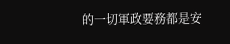的一切軍政要務都是安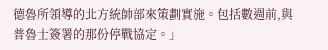德魯所領導的北方統帥部來策劃實施。包括數週前,與普魯士簽署的那份停戰協定。」